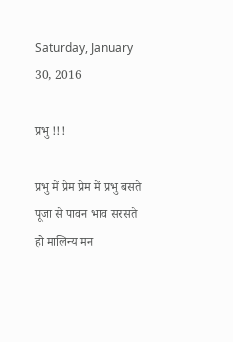Saturday, January 30, 2016

प्रभु !!!

प्रभु में प्रेम प्रेम में प्रभु बसते
पूजा से पावन भाव सरसते
हो मालिन्य मन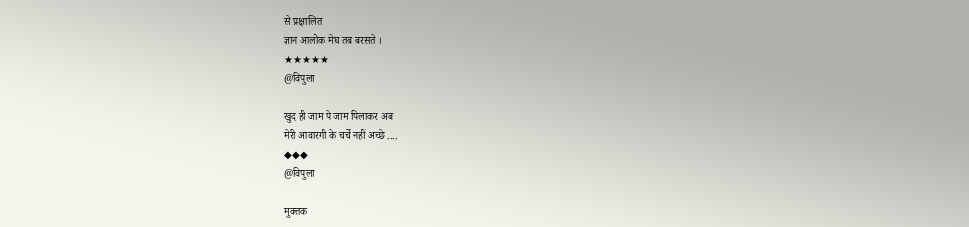से प्रक्षालित
ज्ञान आलोक मेघ तब बरसते ।
★★★★★
@विपुला

खुद ही जाम पे जाम पिलाकर अब
मेरी आवारगी के चर्चे नहीं अच्छे ....
◆◆◆
@विपुला

मुक्तक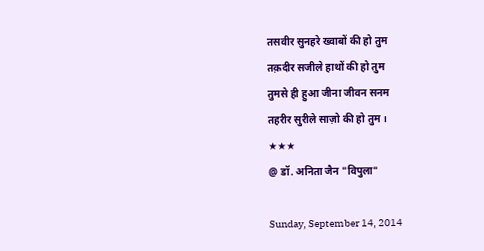तसवीर सुनहरे ख्वाबों की हो तुम
तक़दीर सजीले हाथों की हो तुम
तुमसे ही हुआ जीना जीवन सनम
तहरीर सुरीले साज़ो की हो तुम ।
★★★
@ डॉ. अनिता जैन "विपुला"

Sunday, September 14, 2014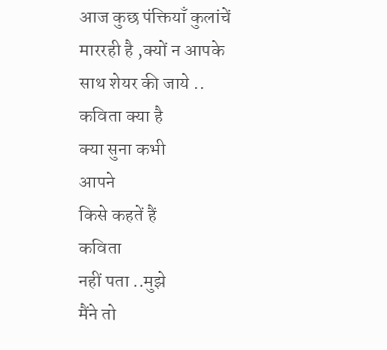आज कुछ पंक्तियाँ कुलांचें माररही है ,क्यों न आपके साथ शेयर की जाये ..
कविता क्या है
क्या सुना कभी
आपने
किसे कहतें हैं
कविता
नहीं पता ..मुझे
मैंने तो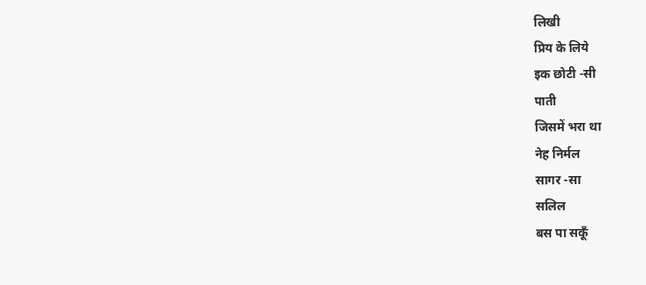लिखी
प्रिय के लिये
इक छोटी -सी
पाती
जिसमें भरा था
नेह निर्मल
सागर -सा
सलिल
बस पा सकूँ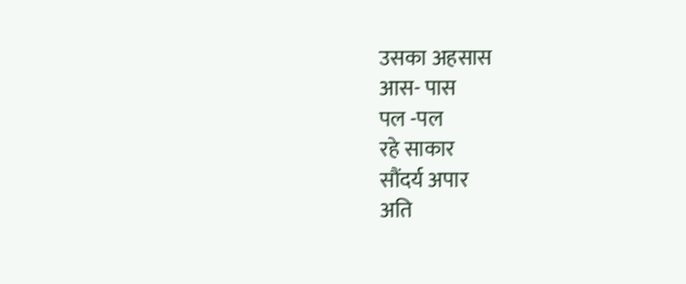उसका अहसास
आस- पास
पल -पल
रहे साकार
सौंदर्य अपार
अति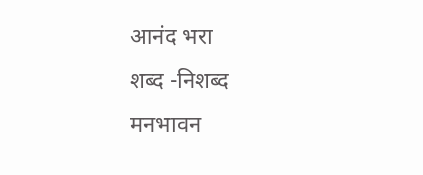आनंद भरा
शब्द -निशब्द
मनभावन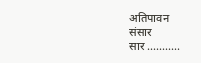अतिपावन
संसार
सार ...........